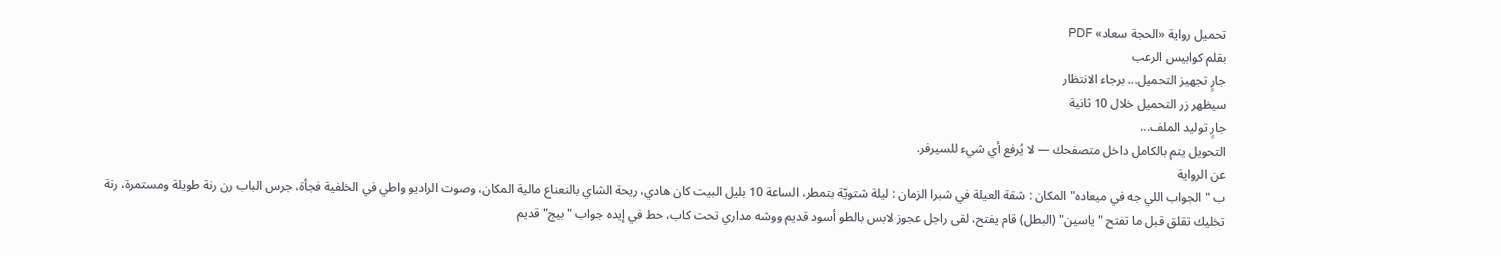تحميل رواية «الحجة سعاد» PDF
بقلم كوابيس الرعب
جارٍ تجهيز التحميل... برجاء الانتظار
سيظهر زر التحميل خلال 10 ثانية
جارٍ توليد الملف...
التحويل يتم بالكامل داخل متصفحك — لا يُرفع أي شيء للسيرفر.
عن الرواية
ب "الجواب اللي جه في ميعاده" المكان : شقة العيلة في شبرا الزمان : ليلة شتويّة بتمطر، الساعة 10 بليل البيت كان هادي، ريحة الشاي بالنعناع مالية المكان، وصوت الراديو واطي في الخلفية فجأة، جرس الباب رن رنة طويلة ومستمرة، رنة تخليك تقلق قبل ما تفتح "ياسين" (البطل) قام يفتح، لقى راجل عجوز لابس بالطو أسود قديم ووشه مداري تحت كاب، حط في إيده جواب "بيج" قديم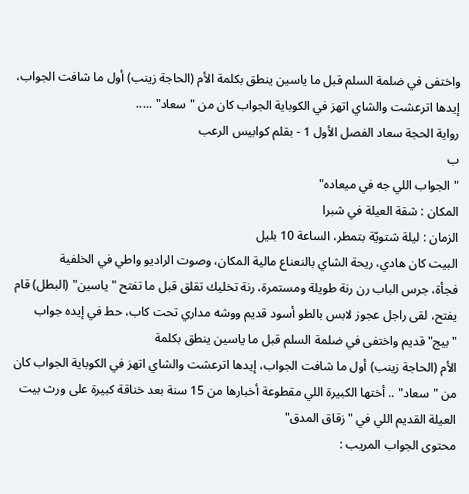واختفى في ضلمة السلم قبل ما ياسين ينطق بكلمة الأم (الحاجة زينب) أول ما شافت الجواب، إيدها اترعشت والشاي اتهز في الكوباية الجواب كان من "سعاد" .....
رواية الحجة سعاد الفصل الأول 1 - بقلم كوابيس الرعب
ب
"الجواب اللي جه في ميعاده"
المكان : شقة العيلة في شبرا
الزمان : ليلة شتويّة بتمطر، الساعة 10 بليل
البيت كان هادي، ريحة الشاي بالنعناع مالية المكان، وصوت الراديو واطي في الخلفية
فجأة، جرس الباب رن رنة طويلة ومستمرة، رنة تخليك تقلق قبل ما تفتح "ياسين" (البطل) قام يفتح، لقى راجل عجوز لابس بالطو أسود قديم ووشه مداري تحت كاب، حط في إيده جواب "بيج" قديم واختفى في ضلمة السلم قبل ما ياسين ينطق بكلمة
الأم (الحاجة زينب) أول ما شافت الجواب، إيدها اترعشت والشاي اتهز في الكوباية الجواب كان من "سعاد" .. أختها الكبيرة اللي مقطوعة أخبارها من 15 سنة بعد خناقة كبيرة على ورث بيت العيلة القديم اللي في "زقاق المدق"
محتوى الجواب المريب :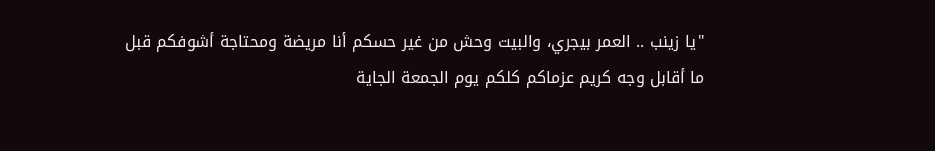"يا زينب .. العمر بيجري، والبيت وحش من غير حسكم أنا مريضة ومحتاجة أشوفكم قبل ما أقابل وجه كريم عزماكم كلكم يوم الجمعة الجاية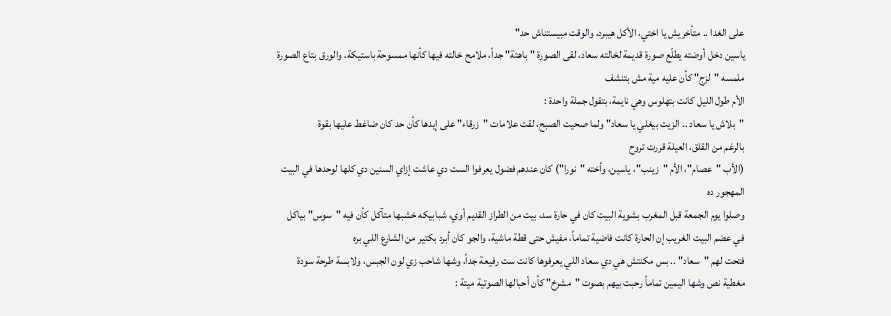على الغدا .. متأخريش يا اختي، الأكل هيبرد، والوقت مبيستناش حد"
ياسين دخل أوضته يطلّع صورة قديمة لخالته سعاد، لقى الصورة "باهتة" جداً، ملامح خالته فيها كأنها ممسوحة باستيكة، والورق بتاع الصورة ملمسه "لزج" كأن عليه مية مش بتنشف
الأم طول الليل كانت بتهلوس وهي نايمة، بتقول جملة واحدة :
"بلاش يا سعاد .. الزيت بيغلي يا سعاد" ولما صحيت الصبح، لقت علامات "زرقاء" على إيدها كأن حد كان ضاغط عليها بقوة
بالرغم من القلق، العيلة قررت تروح
(الأب "عصام"، الأم "زينب"، ياسين، وأخته "نورا") كان عندهم فضول يعرفوا الست دي عاشت إزاي السنين دي كلها لوحدها في البيت المهجور ده
وصلوا يوم الجمعة قبل المغرب بشوية البيت كان في حارة سد، بيت من الطراز القديم أوي، شبابيكه خشبها متآكل كأن فيه "سوس" بياكل في عضم البيت الغريب إن الحارة كانت فاضية تماماً، مفيش حتى قطة ماشية، والجو كان أبرد بكتير من الشارع اللي بره
فتحت لهم "سعاد" .. بس مكنتش هي دي سعاد اللي يعرفوها كانت ست رفيعة جداً، وشها شاحب زي لون الجبس، ولابسة طرحة سودة مغطية نص وشها اليمين تماماً رحبت بيهم بصوت "مشرخ" كأن أحبالها الصوتية ميتة :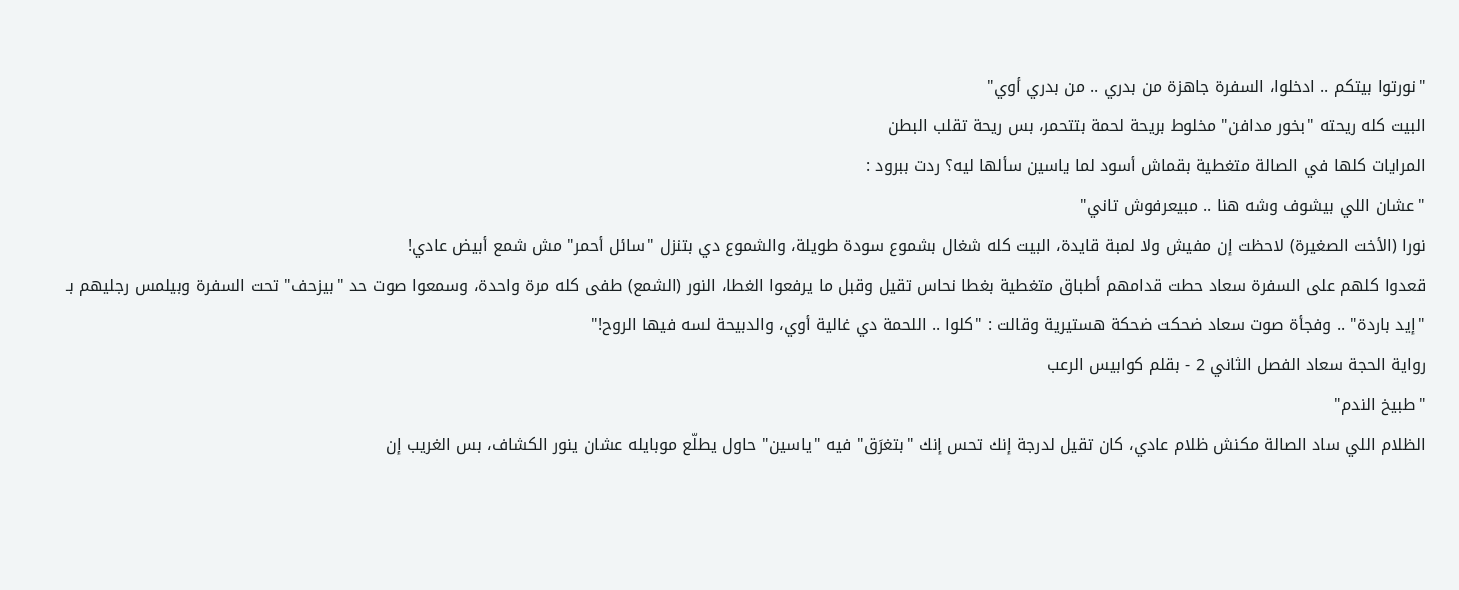"نورتوا بيتكم .. ادخلوا، السفرة جاهزة من بدري .. من بدري أوي"
البيت كله ريحته "بخور مدافن" مخلوط بريحة لحمة بتتحمر، بس ريحة تقلب البطن
المرايات كلها في الصالة متغطية بقماش أسود لما ياسين سألها ليه؟ ردت ببرود :
"عشان اللي بيشوف وشه هنا .. مبيعرفوش تاني"
نورا (الأخت الصغيرة) لاحظت إن مفيش ولا لمبة قايدة، البيت كله شغال بشموع سودة طويلة، والشموع دي بتنزل "سائل أحمر" مش شمع أبيض عادي!
قعدوا كلهم على السفرة سعاد حطت قدامهم أطباق متغطية بغطا نحاس تقيل وقبل ما يرفعوا الغطا، النور (الشمع) طفى كله مرة واحدة، وسمعوا صوت حد "بيزحف" تحت السفرة وبيلمس رجليهم بـ "إيد باردة" .. وفجأة صوت سعاد ضحكت ضحكة هستيرية وقالت : "كلوا .. اللحمة دي غالية أوي، والدبيحة لسه فيها الروح!"
رواية الحجة سعاد الفصل الثاني 2 - بقلم كوابيس الرعب
"طبيخ الندم"
الظلام اللي ساد الصالة مكنش ظلام عادي، كان تقيل لدرجة إنك تحس إنك "بتغرَق" فيه "ياسين" حاول يطلّع موبايله عشان ينور الكشاف، بس الغريب إن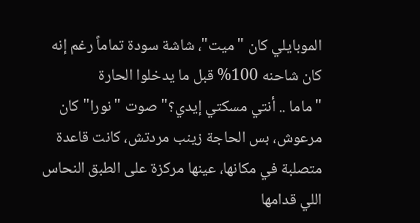الموبايلي كان "ميت"، شاشة سودة تماماً رغم إنه كان شاحنه 100% قبل ما يدخلوا الحارة
"ماما .. أنتي مسكتي إيدي؟" صوت "نورا" كان مرعوش، بس الحاجة زينب مردتش، كانت قاعدة متصلبة في مكانها، عينها مركزة على الطبق النحاس اللي قدامها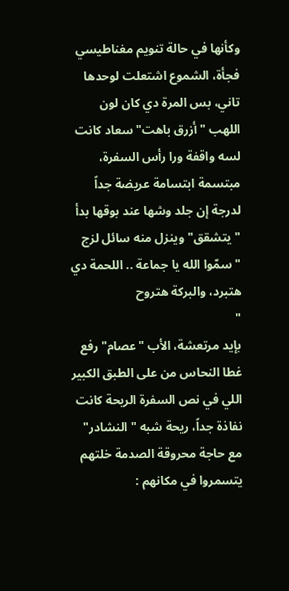وكأنها في حالة تنويم مغناطيسي
فجأة، الشموع اشتعلت لوحدها تاني، بس المرة دي كان لون اللهب "أزرق باهت" سعاد كانت لسه واقفة ورا رأس السفرة، مبتسمة ابتسامة عريضة جداً لدرجة إن جلد وشها عند بوقها بدأ "يتشقق" وينزل منه سائل لزج
"سمّوا الله يا جماعة .. اللحمة دي هتبرد، والبركة هتروح
"
بإيد مرتعشة، الأب "عصام" رفع غطا النحاس من على الطبق الكبير اللي في نص السفرة الريحة كانت نفاذة جداً، ريحة شبه "النشادر" مع حاجة محروقة الصدمة خلتهم يتسمروا في مكانهم :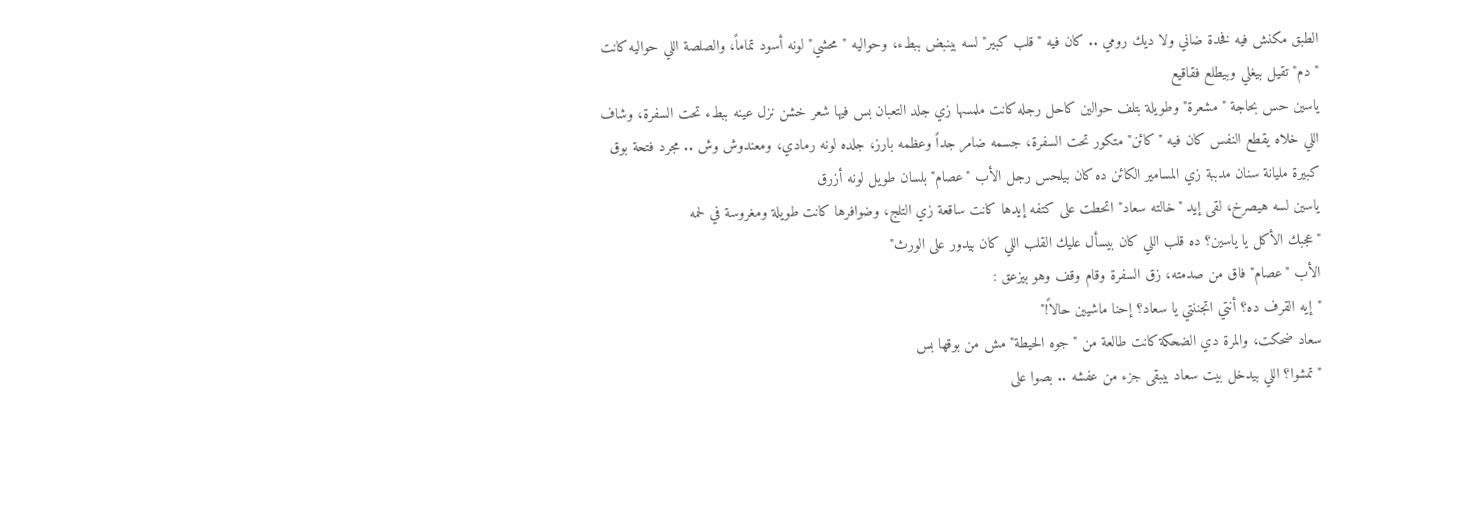الطبق مكنش فيه فخدة ضاني ولا ديك رومي .. كان فيه "قلب كبير" لسه بينبض ببطء، وحواليه "محشي" لونه أسود تماماً، والصلصة اللي حواليه كانت "دم" تقيل بيغلي وبيطلع فقاقيع
ياسين حس بحاجة "مشعرة" وطويلة بتلف حوالين كاحل رجله كانت ملمسها زي جلد التعبان بس فيها شعر خشن نزل عينه ببطء تحت السفرة، وشاف اللي خلاه يقطع النفس كان فيه "كائن" متكور تحت السفرة، جسمه ضامر جداً وعظمه بارز، جلده لونه رمادي، ومعندوش وش .. مجرد فتحة بوق كبيرة مليانة سنان مدببة زي المسامير الكائن ده كان بيلحس رجل الأب "عصام" بلسان طويل لونه أزرق
ياسين لسه هيصرخ، لقى إيد "خالته سعاد" اتحطت على كتفه إيدها كانت ساقعة زي التلج، وضوافرها كانت طويلة ومغروسة في لحمه
"عجبك الأكل يا ياسين؟ ده قلب اللي كان بيسأل عليك القلب اللي كان بيدور على الورث"
الأب "عصام" فاق من صدمته، زق السفرة وقام وقف وهو بيزعق :
"إيه القرف ده؟ أنتي اتجننتي يا سعاد؟ إحنا ماشيين حالاً!"
سعاد ضحكت، والمرة دي الضحكة كانت طالعة من "جوه الحيطة" مش من بوقها بس
"تمشوا؟ اللي بيدخل بيت سعاد بيبقى جزء من عفشه .. بصوا على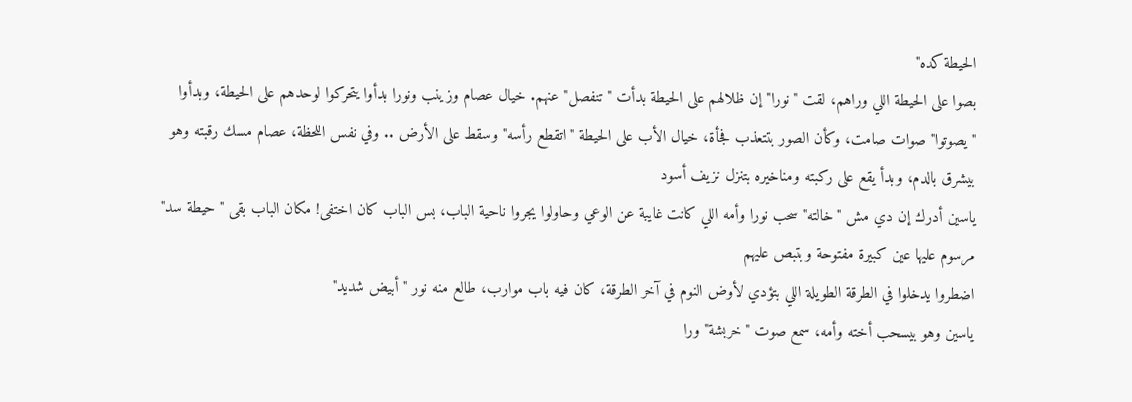الحيطة كده"
بصوا على الحيطة اللي وراهم، لقت "نورا" إن ظلالهم على الحيطة بدأت "تنفصل" عنهم. خيال عصام وزينب ونورا بدأوا يتحركوا لوحدهم على الحيطة، وبدأوا "يصوتوا" صوات صامت، وكأن الصور بتتعذب فجأة، خيال الأب على الحيطة "اتقطع رأسه" وسقط على الأرض .. وفي نفس اللحظة، عصام مسك رقبته وهو بيشرق بالدم، وبدأ يقع على ركبته ومناخيره بتنزل نزيف أسود
ياسين أدرك إن دي مش "خالته" سحب نورا وأمه اللي كانت غايبة عن الوعي وحاولوا يجروا ناحية الباب، بس الباب كان اختفى! مكان الباب بقى "حيطة سد" مرسوم عليها عين كبيرة مفتوحة وبتبص عليهم
اضطروا يدخلوا في الطرقة الطويلة اللي بتؤدي لأوض النوم في آخر الطرقة، كان فيه باب موارب، طالع منه نور "أبيض شديد"
ياسين وهو بيسحب أخته وأمه، سمع صوت "خربشة" ورا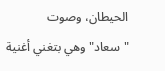الحيطان، وصوت "سعاد" وهي بتغني أغنية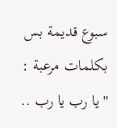سبوع قديمة بس بكلمات مرعبة :
"يا رب يا رب ..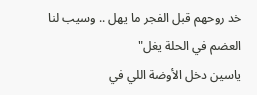خد روحهم قبل الفجر ما يهل .. وسيب لنا العضم في الحلة يغل"
ياسين دخل الأوضة اللي في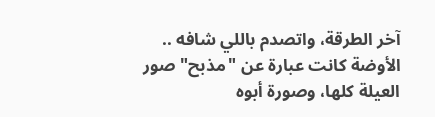آخر الطرقة، واتصدم باللي شافه .. الأوضة كانت عبارة عن "مذبح" صور العيلة كلها، وصورة أبوه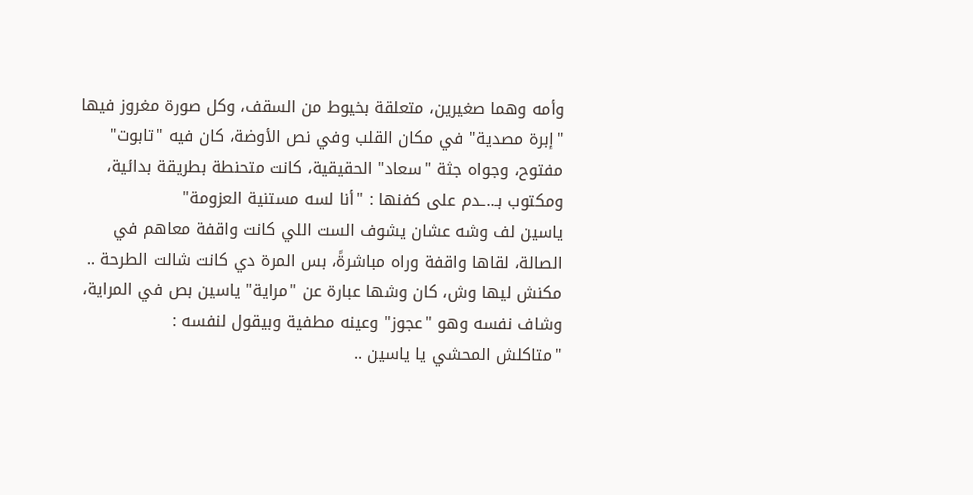وأمه وهما صغيرين، متعلقة بخيوط من السقف، وكل صورة مغروز فيها "إبرة مصدية" في مكان القلب وفي نص الأوضة، كان فيه "تابوت" مفتوح، وجواه جثة "سعاد" الحقيقية، كانت متحنطة بطريقة بدائية، ومكتوب بـ..ـدم على كفنها : "أنا لسه مستنية العزومة"
ياسين لف وشه عشان يشوف الست اللي كانت واقفة معاهم في الصالة، لقاها واقفة وراه مباشرةً، بس المرة دي كانت شالت الطرحة .. مكنش ليها وش، كان وشها عبارة عن "مراية" ياسين بص في المراية، وشاف نفسه وهو "عجوز" وعينه مطفية وبيقول لنفسه :
"متاكلش المحشي يا ياسين ..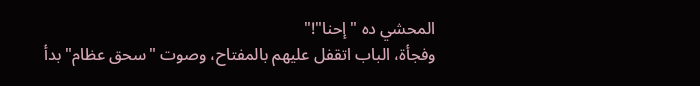المحشي ده "إحنا"!"
وفجأة، الباب اتقفل عليهم بالمفتاح، وصوت "سحق عظام" بدأ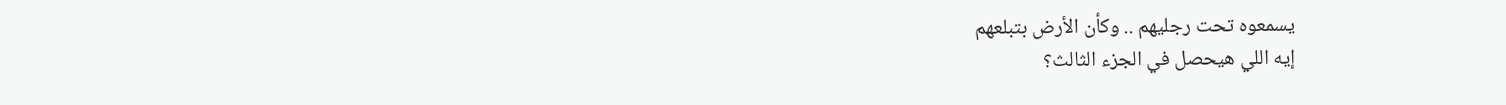يسمعوه تحت رجليهم .. وكأن الأرض بتبلعهم
إيه اللي هيحصل في الجزء الثالث؟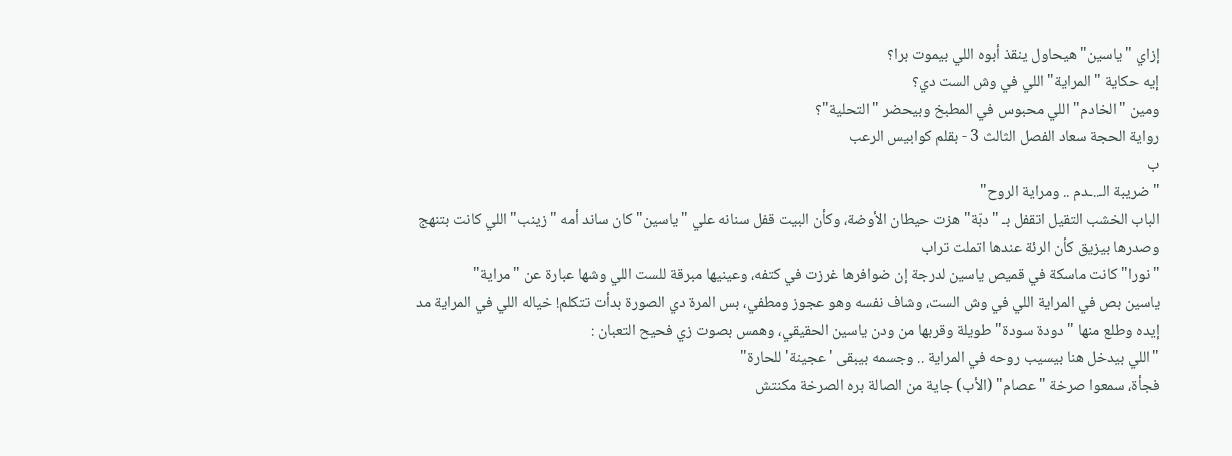إزاي "ياسين" هيحاول ينقذ أبوه اللي بيموت برا؟
إيه حكاية "المراية" اللي في وش الست دي؟
ومين "الخادم" اللي محبوس في المطبخ وبيحضر "التحلية"؟
رواية الحجة سعاد الفصل الثالث 3 - بقلم كوابيس الرعب
ب
"ضريبة الـ..ـدم .. ومراية الروح"
الباب الخشب التقيل اتقفل بـ "دبّة" هزت حيطان الأوضة، وكأن البيت قفل سنانه علي "ياسين" كان ساند أمه "زينب" اللي كانت بتنهج وصدرها بيزيق كأن الرئة عندها اتملت تراب
"نورا" كانت ماسكة في قميص ياسين لدرجة إن ضوافرها غرزت في كتفه، وعينيها مبرقة للست اللي وشها عبارة عن "مراية"
ياسين بص في المراية اللي في وش الست، وشاف نفسه وهو عجوز ومطفي، بس المرة دي الصورة بدأت تتكلم! خياله اللي في المراية مد إيده وطلع منها "دودة سودة" طويلة وقربها من ودن ياسين الحقيقي، وهمس بصوت زي فحيح التعبان :
"اللي بيدخل هنا بيسيب روحه في المراية .. وجسمه بيبقى 'عجينة' للحارة"
فجأة، سمعوا صرخة "عصام" (الأب) جاية من الصالة بره الصرخة مكنتش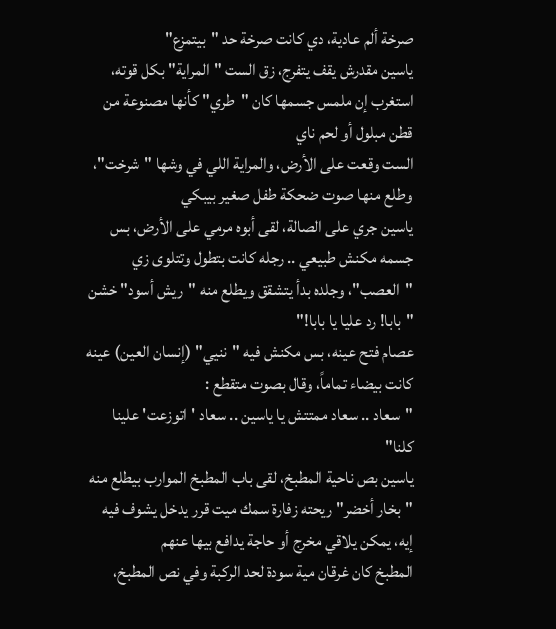صرخة ألم عادية، دي كانت صرخة حد "بيتمزع"
ياسين مقدرش يقف يتفرج، زق الست "المراية" بكل قوته، استغرب إن ملمس جسمها كان "طري" كأنها مصنوعة من قطن مبلول أو لحم ناي
الست وقعت على الأرض، والمراية اللي في وشها "شرخت"، وطلع منها صوت ضحكة طفل صغير بيبكي
ياسين جري على الصالة، لقى أبوه مرمي على الأرض، بس جسمه مكنش طبيعي .. رجله كانت بتطول وتتلوى زي "العصب"، وجلده بدأ يتشقق ويطلع منه "ريش أسود" خشن
"بابا! رد عليا يا بابا!"
عصام فتح عينه، بس مكنش فيه "ننيي" (إنسان العين) عينه كانت بيضاء تماماً، وقال بصوت متقطع :
"سعاد .. سعاد ممتتش يا ياسين .. سعاد 'اتوزعت' علينا كلنا"
ياسين بص ناحية المطبخ، لقى باب المطبخ الموارب بيطلع منه "بخار أخضر" ريحته زفارة سمك ميت قرر يدخل يشوف فيه إيه، يمكن يلاقي مخرج أو حاجة يدافع بيها عنهم
المطبخ كان غرقان مية سودة لحد الركبة وفي نص المطبخ،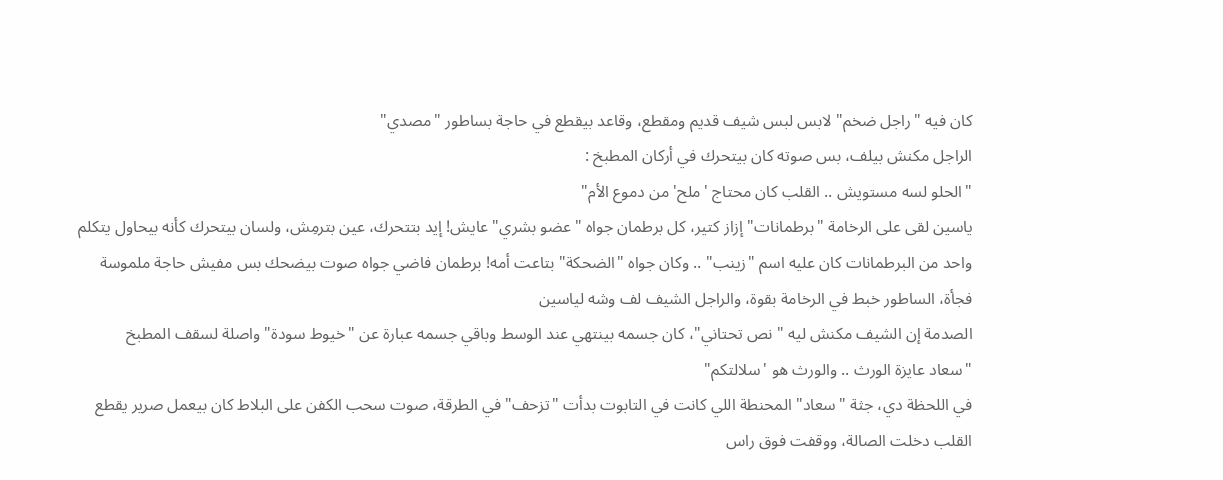كان فيه "راجل ضخم" لابس لبس شيف قديم ومقطع، وقاعد بيقطع في حاجة بساطور "مصدي"
الراجل مكنش بيلف، بس صوته كان بيتحرك في أركان المطبخ :
"الحلو لسه مستويش .. القلب كان محتاج 'ملح' من دموع الأم"
ياسين لقى على الرخامة "برطمانات" إزاز كتير، كل برطمان جواه "عضو بشري" عايش! إيد بتتحرك، عين بترمِش، ولسان بيتحرك كأنه بيحاول يتكلم
واحد من البرطمانات كان عليه اسم "زينب" .. وكان جواه "الضحكة" بتاعت أمه! برطمان فاضي جواه صوت بيضحك بس مفيش حاجة ملموسة
فجأة، الساطور خبط في الرخامة بقوة، والراجل الشيف لف وشه لياسين
الصدمة إن الشيف مكنش ليه "نص تحتاني"، كان جسمه بينتهي عند الوسط وباقي جسمه عبارة عن "خيوط سودة" واصلة لسقف المطبخ
"سعاد عايزة الورث .. والورث هو 'سلالتكم"
في اللحظة دي، جثة "سعاد" المحنطة اللي كانت في التابوت بدأت "تزحف" في الطرقة، صوت سحب الكفن على البلاط كان بيعمل صرير يقطع القلب دخلت الصالة، ووقفت فوق راس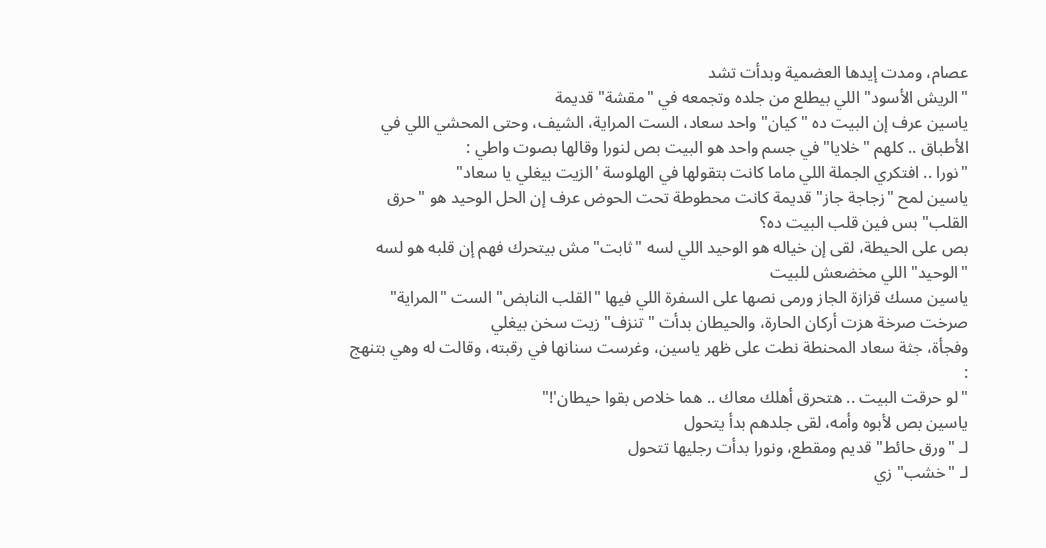عصام، ومدت إيدها العضمية وبدأت تشد
"الريش الأسود" اللي بيطلع من جلده وتجمعه في "مقشة" قديمة
ياسين عرف إن البيت ده "كيان" واحد سعاد، الست المراية، الشيف، وحتى المحشي اللي في الأطباق .. كلهم "خلايا" في جسم واحد هو البيت بص لنورا وقالها بصوت واطي :
"نورا .. افتكري الجملة اللي ماما كانت بتقولها في الهلوسة 'الزيت بيغلي يا سعاد"
ياسين لمح "زجاجة جاز" قديمة كانت محطوطة تحت الحوض عرف إن الحل الوحيد هو "حرق القلب" بس فين قلب البيت ده؟
بص على الحيطة، لقى إن خياله هو الوحيد اللي لسه "ثابت" مش بيتحرك فهم إن قلبه هو لسه "الوحيد" اللي مخضعش للبيت
ياسين مسك قزازة الجاز ورمى نصها على السفرة اللي فيها "القلب النابض" الست "المراية" صرخت صرخة هزت أركان الحارة، والحيطان بدأت "تنزف" زيت سخن بيغلي
وفجأة، جثة سعاد المحنطة نطت على ظهر ياسين، وغرست سنانها في رقبته، وقالت له وهي بتنهج :
"لو حرقت البيت .. هتحرق أهلك معاك .. هما خلاص بقوا حيطان'!"
ياسين بص لأبوه وأمه، لقى جلدهم بدأ يتحول
لـ "ورق حائط" قديم ومقطع، ونورا بدأت رجليها تتحول
لـ "خشب" زي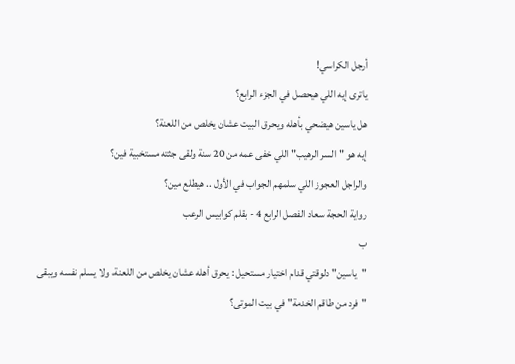أرجل الكراسي!
ياترى إيه اللي هيحصل في الجزء الرابع؟
هل ياسين هيضحي بأهله ويحرق البيت عشان يخلص من اللعنة؟
إيه هو "السر الرهيب" اللي خفى عمه من 20 سنة ولقى جثته مستخبية فين؟
والراجل العجوز اللي سلمهم الجواب في الأول .. هيطلع مين؟
رواية الحجة سعاد الفصل الرابع 4 - بقلم كوابيس الرعب
ب
"ياسين" دلوقتي قدام اختيار مستحيل : يحرق أهله عشان يخلص من اللعنة، ولا يسلم نفسه ويبقى
"فرد من طاقم الخدمة" في بيت الموتى؟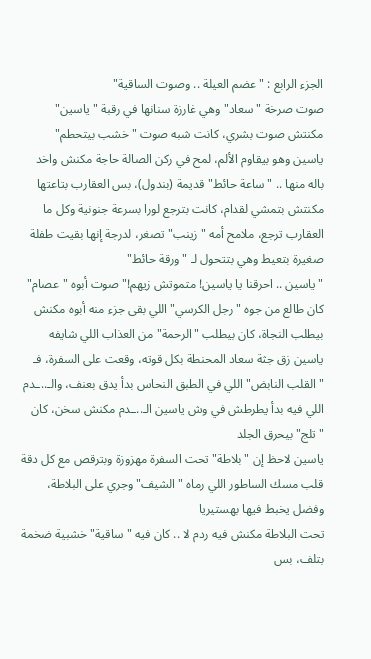الجزء الرابع : "عضم العيلة .. وصوت الساقية"
صوت صرخة "سعاد" وهي غارزة سنانها في رقبة "ياسين" مكنتش صوت بشري، كانت شبه صوت "خشب بيتحطم"
ياسين وهو بيقاوم الألم، لمح في ركن الصالة حاجة مكنش واخد باله منها .. "ساعة حائط" قديمة (بندول)، بس العقارب بتاعتها مكنتش بتمشي لقدام، كانت بترجع لورا بسرعة جنونية وكل ما العقارب ترجع، ملامح أمه "زينب" تصغر، لدرجة إنها بقيت طفلة صغيرة بتعيط وهي بتتحول لـ "ورقة حائط"
"ياسين .. احرقنا يا ياسين! متموتش زيهم!" صوت أبوه "عصام" كان طالع من جوه "رجل الكرسي" اللي بقى جزء منه أبوه مكنش بيطلب النجاة، كان بيطلب "الرحمة" من العذاب اللي شايفه
ياسين زق جثة سعاد المحنطة بكل قوته، وقعت على السفرة، فـ "القلب النابض" اللي في الطبق النحاس بدأ يدق بعنف، والـ..ـدم اللي فيه بدأ يطرطش في وش ياسين الـ..ـدم مكنش سخن، كان "تلج" بيحرق الجلد
ياسين لاحظ إن "بلاطة" تحت السفرة مهزوزة وبترقص مع كل دقة قلب مسك الساطور اللي رماه "الشيف" وجري على البلاطة، وفضل يخبط فيها بهستيريا
تحت البلاطة مكنش فيه ردم لا .. كان فيه "ساقية" خشبية ضخمة بتلف، بس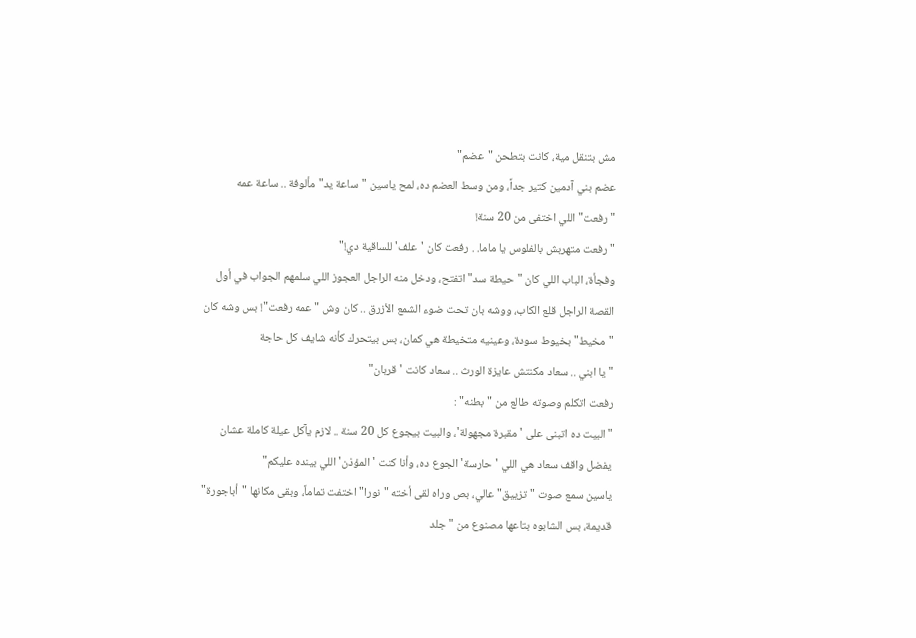مش بتنقل مية، كانت بتطحن "عضم"
عضم بني آدمين كتير جداً، ومن وسط العضم ده، لمح ياسين "ساعة يد" مألوفة .. ساعة عمه "رفعت" اللي اختفى من 20 سنة!
"رفعت متهربش بالفلوس يا ماما. . رفعت كان 'علف' للساقية دي!"
وفجأة، الباب اللي كان "حيطة سد" اتفتح، ودخل منه الراجل العجوز اللي سلمهم الجواب في أول القصة الراجل قلع الكاب، ووشه بان تحت ضوء الشمع الأزرق .. كان وش "عمه رفعت"! بس وشه كان "مخيط" بخيوط سودة، وعينيه متخيطة هي كمان، بس بيتحرك كأنه شايف كل حاجة
"يا ابني .. سعاد مكنتش عايزة الورث .. سعاد كانت 'قربان"
رفعت اتكلم وصوته طالع من "بطنه" :
"البيت ده اتبنى على 'مقبرة مجهولة'، والبيت بيجوع كل 20 سنة .. لازم يآكل عيلة كاملة عشان يفضل واقف سعاد هي اللي 'حارسة' الجوع ده، وأنا كنت 'المؤذن' اللي بينده عليكم"
ياسين سمع صوت "تزييق" عالي، بص وراه لقى أخته "نورا" اختفت تماماً، وبقى مكانها "أباجورة" قديمة، بس الشابوه بتاعها مصنوع من "جلد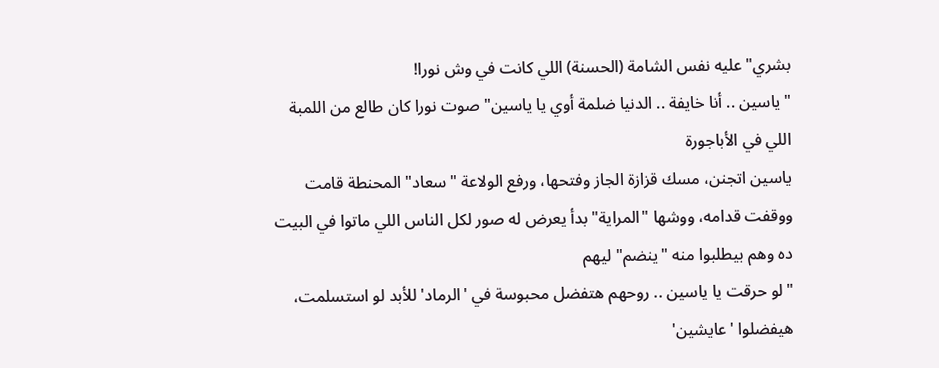بشري" عليه نفس الشامة (الحسنة) اللي كانت في وش نورا!
"ياسين .. أنا خايفة .. الدنيا ضلمة أوي يا ياسين" صوت نورا كان طالع من اللمبة اللي في الأباجورة
ياسين اتجنن، مسك قزازة الجاز وفتحها، ورفع الولاعة "سعاد" المحنطة قامت ووقفت قدامه، ووشها "المراية" بدأ يعرض له صور لكل الناس اللي ماتوا في البيت ده وهم بيطلبوا منه "ينضم" ليهم
"لو حرقت يا ياسين .. روحهم هتفضل محبوسة في 'الرماد' للأبد لو استسلمت، هيفضلوا 'عايشين'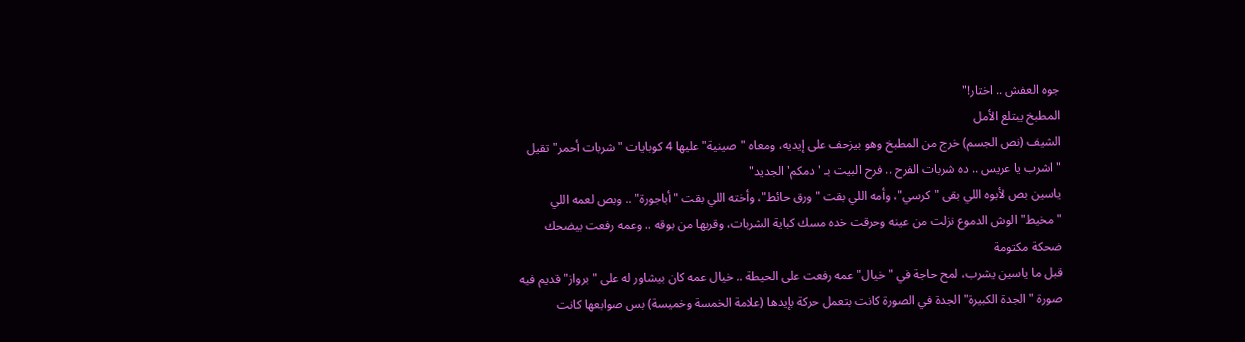جوه العفش .. اختار!"
المطبخ يبتلع الأمل
الشيف (نص الجسم) خرج من المطبخ وهو بيزحف على إيديه، ومعاه "صينية" عليها 4 كوبايات "شربات أحمر" تقيل
"اشرب يا عريس .. ده شربات الفرح .. فرح البيت بـ 'دمكم' الجديد"
ياسين بص لأبوه اللي بقى "كرسي"، وأمه اللي بقت "ورق حائط"، وأخته اللي بقت "أباجورة" .. وبص لعمه اللي "مخيط" الوش الدموع نزلت من عينه وحرقت خده مسك كباية الشربات، وقربها من بوقه .. وعمه رفعت بيضحك ضحكة مكتومة
قبل ما ياسين يشرب، لمح حاجة في "خيال" عمه رفعت على الحيطة .. خيال عمه كان بيشاور له على "برواز" قديم فيه صورة "الجدة الكبيرة" الجدة في الصورة كانت بتعمل حركة بإيدها (علامة الخمسة وخميسة) بس صوابعها كانت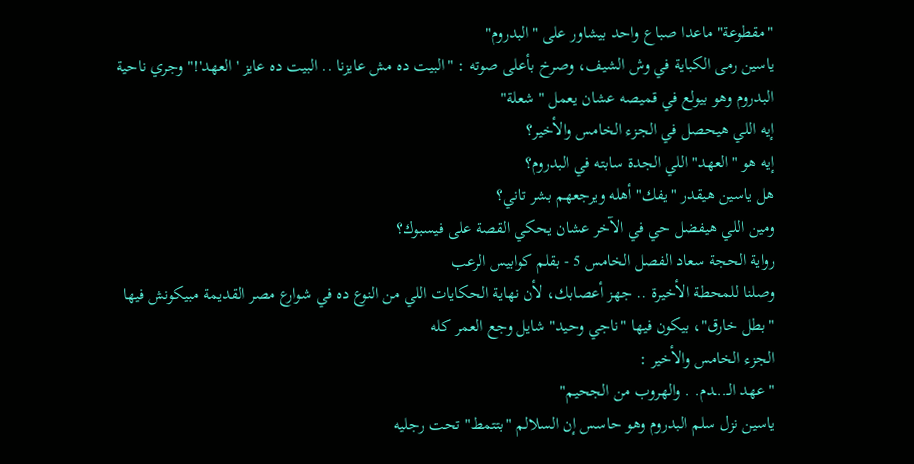"مقطوعة" ماعدا صباع واحد بيشاور على "البدروم"
ياسين رمى الكباية في وش الشيف، وصرخ بأعلى صوته : "البيت ده مش عايزنا .. البيت ده عايز 'العهد'!" وجري ناحية البدروم وهو بيولع في قميصه عشان يعمل "شعلة"
إيه اللي هيحصل في الجزء الخامس والأخير؟
إيه هو "العهد" اللي الجدة سابته في البدروم؟
هل ياسين هيقدر "يفك" أهله ويرجعهم بشر تاني؟
ومين اللي هيفضل حي في الآخر عشان يحكي القصة على فيسبوك؟
رواية الحجة سعاد الفصل الخامس 5 - بقلم كوابيس الرعب
وصلنا للمحطة الأخيرة .. جهز أعصابك، لأن نهاية الحكايات اللي من النوع ده في شوارع مصر القديمة مبيكونش فيها "بطل خارق"، بيكون فيها "ناجي وحيد" شايل وجع العمر كله
الجزء الخامس والأخير :
"عهد الـ..ـدم. . والهروب من الجحيم"
ياسين نزل سلم البدروم وهو حاسس إن السلالم "بتتمط" تحت رجليه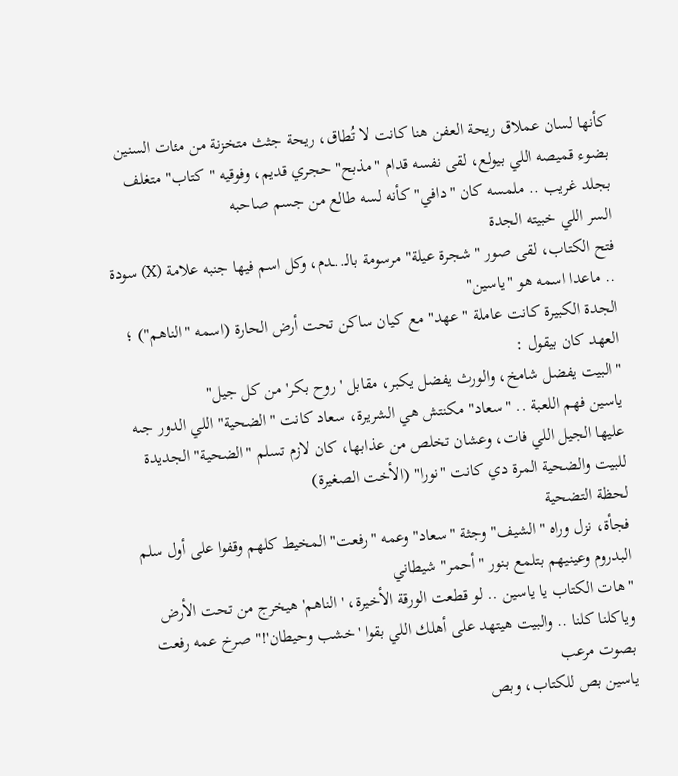كأنها لسان عملاق ريحة العفن هنا كانت لا تُطاق، ريحة جثث متخزنة من مئات السنين بضوء قميصه اللي بيولع، لقى نفسه قدام "مذبح" حجري قديم، وفوقيه "كتاب" متغلف بجلد غريب .. ملمسه كان "دافي" كأنه لسه طالع من جسم صاحبه
السر اللي خبيته الجدة
فتح الكتاب، لقى صور "شجرة عيلة" مرسومة بالـ..ـدم، وكل اسم فيها جنبه علامة (X) سودة .. ماعدا اسمه هو "ياسين"
الجدة الكبيرة كانت عاملة "عهد" مع كيان ساكن تحت أرض الحارة (اسمه "الناهم") ؛ العهد كان بيقول :
"البيت يفضل شامخ، والورث يفضل يكبر، مقابل 'روح بكر' من كل جيل"
ياسين فهم اللعبة .. "سعاد" مكنتش هي الشريرة، سعاد كانت "الضحية" اللي الدور جىه عليها الجيل اللي فات، وعشان تخلص من عذابها، كان لازم تسلم "الضحية" الجديدة للبيت والضحية المرة دي كانت "نورا" (الأخت الصغيرة)
لحظة التضحية
فجأة، نزل وراه "الشيف" وجثة "سعاد" وعمه "رفعت" المخيط كلهم وقفوا على أول سلم البدروم وعينيهم بتلمع بنور "أحمر" شيطاني
"هات الكتاب يا ياسين .. لو قطعت الورقة الأخيرة، 'الناهم' هيخرج من تحت الأرض وياكلنا كلنا .. والبيت هيتهد على أهلك اللي بقوا 'خشب وحيطان'!" صرخ عمه رفعت بصوت مرعب
ياسين بص للكتاب، وبص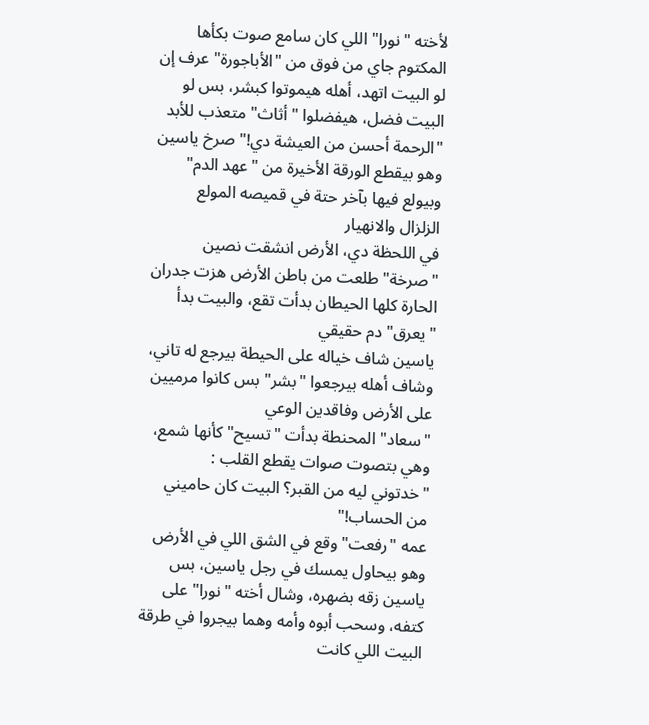لأخته "نورا" اللي كان سامع صوت بكأها المكتوم جاي من فوق من "الأباجورة" عرف إن لو البيت اتهد، أهله هيموتوا كبشر، بس لو البيت فضل، هيفضلوا "أثاث" متعذب للأبد
"الرحمة أحسن من العيشة دي!" صرخ ياسين وهو بيقطع الورقة الأخيرة من "عهد الدم" وبيولع فيها بآخر حتة في قميصه المولع
الزلزال والانهيار
في اللحظة دي، الأرض انشقت نصين "صرخة" طلعت من باطن الأرض هزت جدران الحارة كلها الحيطان بدأت تقع، والبيت بدأ "يعرق" دم حقيقي
ياسين شاف خياله على الحيطة بيرجع له تاني، وشاف أهله بيرجعوا "بشر" بس كانوا مرميين على الأرض وفاقدين الوعي
"سعاد" المحنطة بدأت "تسيح" كأنها شمع، وهي بتصوت صوات يقطع القلب :
"خدتوني ليه من القبر؟ البيت كان حاميني من الحساب!"
عمه "رفعت" وقع في الشق اللي في الأرض وهو بيحاول يمسك في رجل ياسين، بس ياسين زقه بضهره، وشال أخته "نورا" على كتفه، وسحب أبوه وأمه وهما بيجروا في طرقة البيت اللي كانت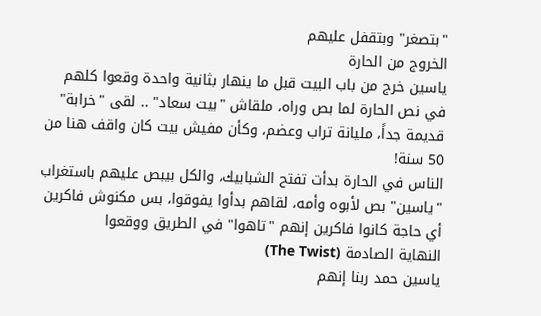"بتصغر" وبتقفل عليهم
الخروج من الحارة
ياسين خرج من باب البيت قبل ما ينهار بثانية واحدة وقعوا كلهم في نص الحارة لما بص وراه، ملقاش "بيت سعاد" .. لقى "خرابة" قديمة جداً، مليانة تراب وعضم، وكأن مفيش بيت كان واقف هنا من 50 سنة!
الناس في الحارة بدأت تفتح الشبابيك، والكل بيبص عليهم باستغراب "ياسين" بص لأبوه وأمه، لقاهم بدأوا يفوقوا، بس مكنوش فاكرين أي حاجة كانوا فاكرين إنهم "تاهوا" في الطريق ووقعوا
النهاية الصادمة (The Twist)
ياسين حمد ربنا إنهم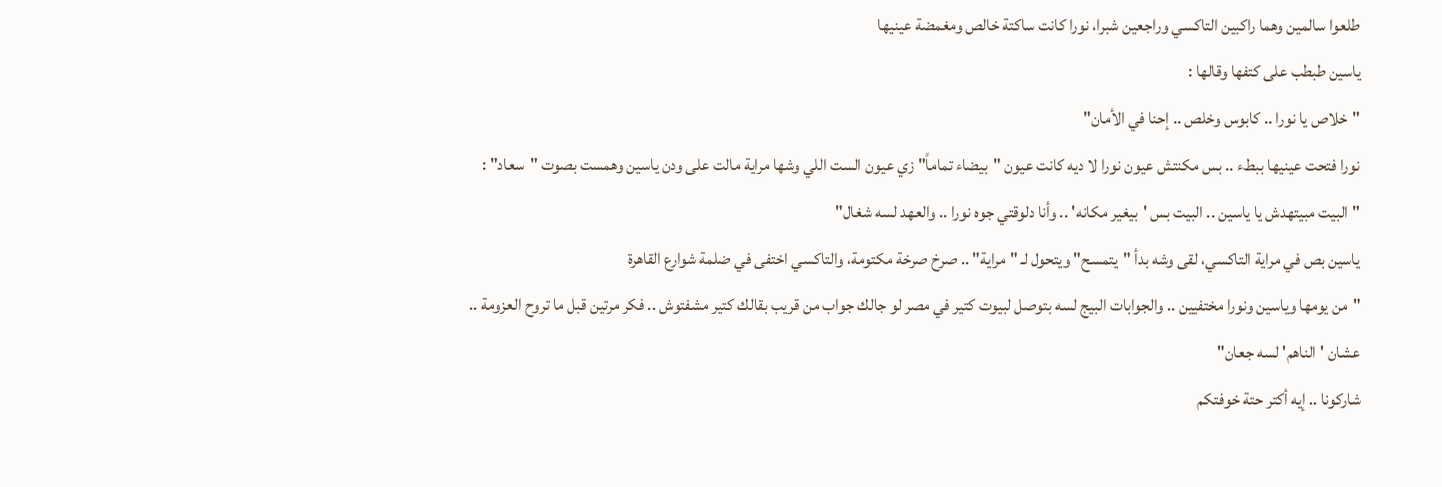طلعوا سالمين وهما راكبين التاكسي وراجعين شبرا، نورا كانت ساكتة خالص ومغمضة عينيها
ياسين طبطب على كتفها وقالها :
"خلاص يا نورا .. كابوس وخلص .. إحنا في الأمان"
نورا فتحت عينيها ببطء .. بس مكنتش عيون نورا لا ديه كانت عيون "بيضاء تماماً" زي عيون الست اللي وشها مراية مالت على ودن ياسين وهمست بصوت "سعاد" :
"البيت مبيتهدش يا ياسين .. البيت بس 'بيغير مكانه' .. وأنا دلوقتي جوه نورا .. والعهد لسه شغال"
ياسين بص في مراية التاكسي، لقى وشه بدأ "يتمسح" ويتحول لـ "مراية" .. صرخ صرخة مكتومة، والتاكسي اختفى في ضلمة شوارع القاهرة
"من يومها وياسين ونورا مختفيين .. والجوابات البيج لسه بتوصل لبيوت كتير في مصر لو جالك جواب من قريب بقالك كتير مشفتوش .. فكر مرتين قبل ما تروح العزومة .. عشان 'الناهم' لسه جعان"
شاركونا .. إيه أكتر حتة خوفتكم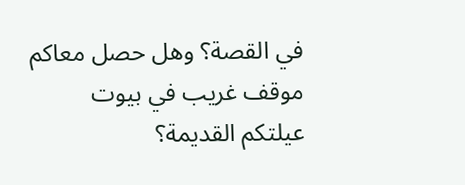في القصة؟ وهل حصل معاكم موقف غريب في بيوت عيلتكم القديمة؟